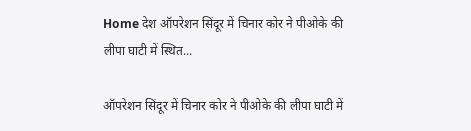Home देश ऑपरेशन सिंदूर में चिनार कोर ने पीओके की लीपा घाटी में स्थित...

ऑपरेशन सिंदूर में चिनार कोर ने पीओके की लीपा घाटी में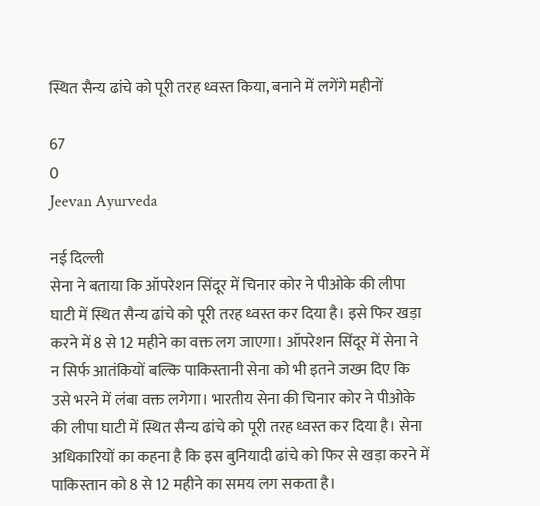स्थित सैन्य ढांचे को पूरी तरह ध्वस्त किया, बनाने में लगेंगे महीनों

67
0
Jeevan Ayurveda

नई दिल्ली
सेना ने बताया कि ऑपरेशन सिंदूर में चिनार कोर ने पीओके की लीपा घाटी में स्थित सैन्य ढांचे को पूरी तरह ध्वस्त कर दिया है। इसे फिर खड़ा करने में 8 से 12 महीने का वक्त लग जाएगा। ऑपरेशन सिंदूर में सेना ने न सिर्फ आतंकियों बल्कि पाकिस्तानी सेना को भी इतने जख्म दिए कि उसे भरने में लंबा वक्त लगेगा। भारतीय सेना की चिनार कोर ने पीओके की लीपा घाटी में स्थित सैन्य ढांचे को पूरी तरह ध्वस्त कर दिया है। सेना अधिकारियों का कहना है कि इस बुनियादी ढांचे को फिर से खड़ा करने में पाकिस्तान को 8 से 12 महीने का समय लग सकता है।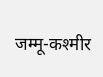जम्मू-कश्मीर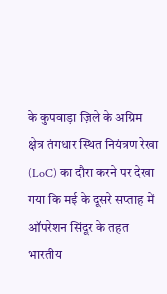के कुपवाड़ा ज़िले के अग्रिम क्षेत्र तंगधार स्थित नियंत्रण रेखा (LoC) का दौरा करने पर देखा गया कि मई के दूसरे सप्ताह में ऑपरेशन सिंदूर के तहत भारतीय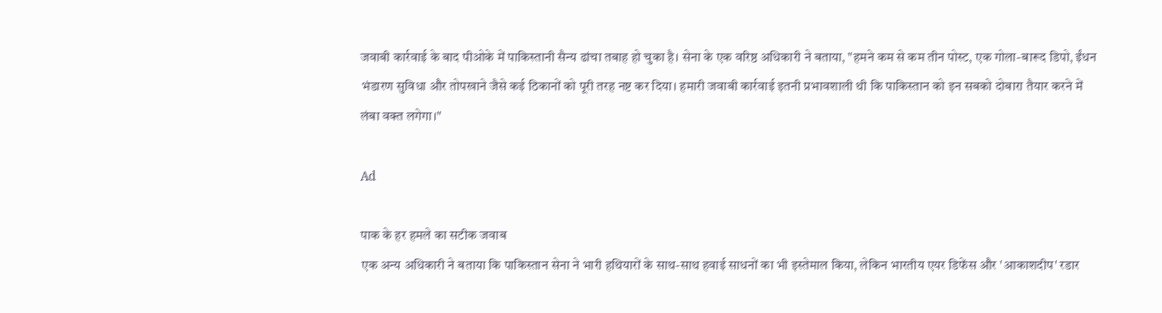जवाबी कार्रवाई के बाद पीओके में पाकिस्तानी सैन्य ढांचा तबाह हो चुका है। सेना के एक वरिष्ठ अधिकारी ने बताया, "हमने कम से कम तीन पोस्ट, एक गोला-बारूद डिपो, ईंधन भंडारण सुविधा और तोपखाने जैसे कई ठिकानों को पूरी तरह नष्ट कर दिया। हमारी जवाबी कार्रवाई इतनी प्रभावशाली थी कि पाकिस्तान को इन सबको दोबारा तैयार करने में लंबा वक्त लगेगा।"

Ad

पाक के हर हमले का सटीक जवाब
एक अन्य अधिकारी ने बताया कि पाकिस्तान सेना ने भारी हथियारों के साथ-साथ हवाई साधनों का भी इस्तेमाल किया, लेकिन भारतीय एयर डिफेंस और 'आकाशदीप' रडार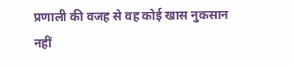प्रणाली की वजह से वह कोई खास नुकसान नहीं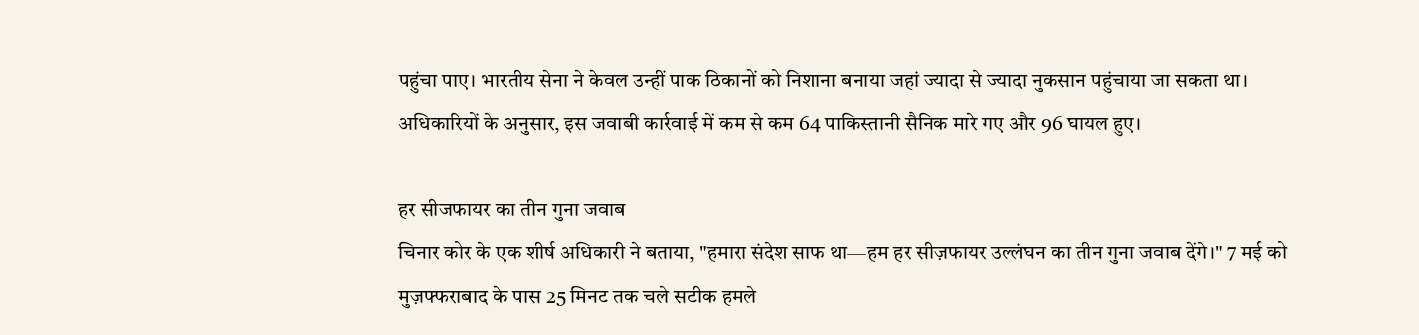पहुंचा पाए। भारतीय सेना ने केवल उन्हीं पाक ठिकानों को निशाना बनाया जहां ज्यादा से ज्यादा नुकसान पहुंचाया जा सकता था। अधिकारियों के अनुसार, इस जवाबी कार्रवाई में कम से कम 64 पाकिस्तानी सैनिक मारे गए और 96 घायल हुए।

हर सीजफायर का तीन गुना जवाब
चिनार कोर के एक शीर्ष अधिकारी ने बताया, "हमारा संदेश साफ था—हम हर सीज़फायर उल्लंघन का तीन गुना जवाब देंगे।" 7 मई को मुज़फ्फराबाद के पास 25 मिनट तक चले सटीक हमले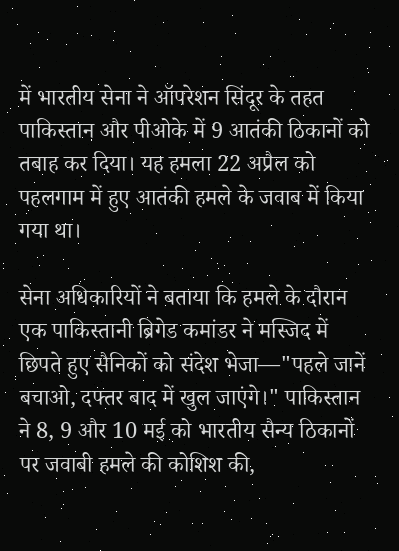में भारतीय सेना ने ऑपरेशन सिंदूर के तहत पाकिस्तान और पीओके में 9 आतंकी ठिकानों को तबाह कर दिया। यह हमला 22 अप्रैल को पहलगाम में हुए आतंकी हमले के जवाब में किया गया था।

सेना अधिकारियों ने बताया कि हमले के दौरान एक पाकिस्तानी ब्रिगेड कमांडर ने मस्जिद में छिपते हुए सैनिकों को संदेश भेजा—"पहले जानें बचाओ, दफ्तर बाद में खुल जाएंगे।" पाकिस्तान ने 8, 9 और 10 मई को भारतीय सैन्य ठिकानों पर जवाबी हमले की कोशिश की,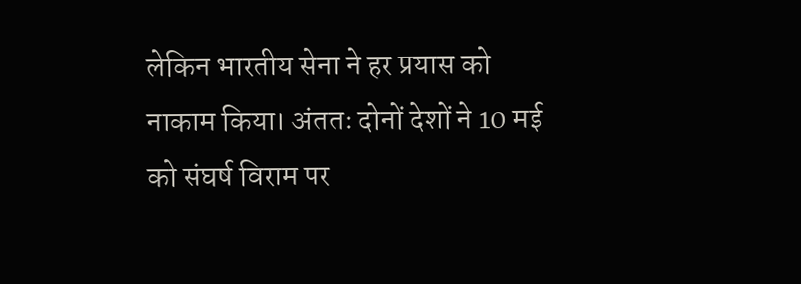लेकिन भारतीय सेना ने हर प्रयास को नाकाम किया। अंततः दोनों देशों ने 10 मई को संघर्ष विराम पर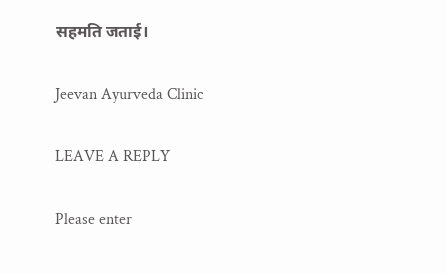सहमति जताई।

Jeevan Ayurveda Clinic

LEAVE A REPLY

Please enter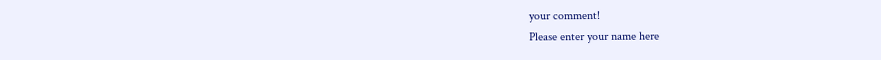your comment!
Please enter your name here